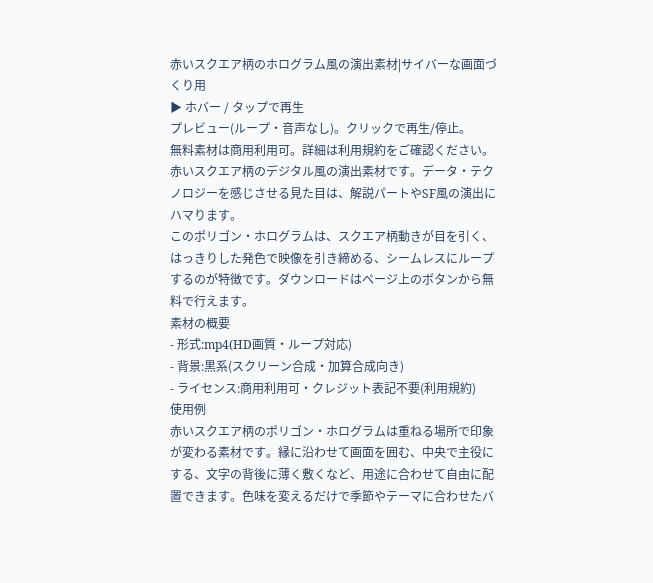赤いスクエア柄のホログラム風の演出素材|サイバーな画面づくり用
▶ ホバー / タップで再生
プレビュー(ループ・音声なし)。クリックで再生/停止。
無料素材は商用利用可。詳細は利用規約をご確認ください。
赤いスクエア柄のデジタル風の演出素材です。データ・テクノロジーを感じさせる見た目は、解説パートやSF風の演出にハマります。
このポリゴン・ホログラムは、スクエア柄動きが目を引く、はっきりした発色で映像を引き締める、シームレスにループするのが特徴です。ダウンロードはページ上のボタンから無料で行えます。
素材の概要
- 形式:mp4(HD画質・ループ対応)
- 背景:黒系(スクリーン合成・加算合成向き)
- ライセンス:商用利用可・クレジット表記不要(利用規約)
使用例
赤いスクエア柄のポリゴン・ホログラムは重ねる場所で印象が変わる素材です。縁に沿わせて画面を囲む、中央で主役にする、文字の背後に薄く敷くなど、用途に合わせて自由に配置できます。色味を変えるだけで季節やテーマに合わせたバ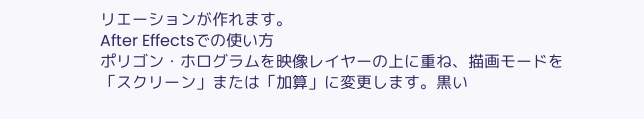リエーションが作れます。
After Effectsでの使い方
ポリゴン・ホログラムを映像レイヤーの上に重ね、描画モードを「スクリーン」または「加算」に変更します。黒い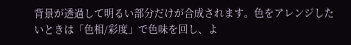背景が透過して明るい部分だけが合成されます。色をアレンジしたいときは「色相/彩度」で色味を回し、よ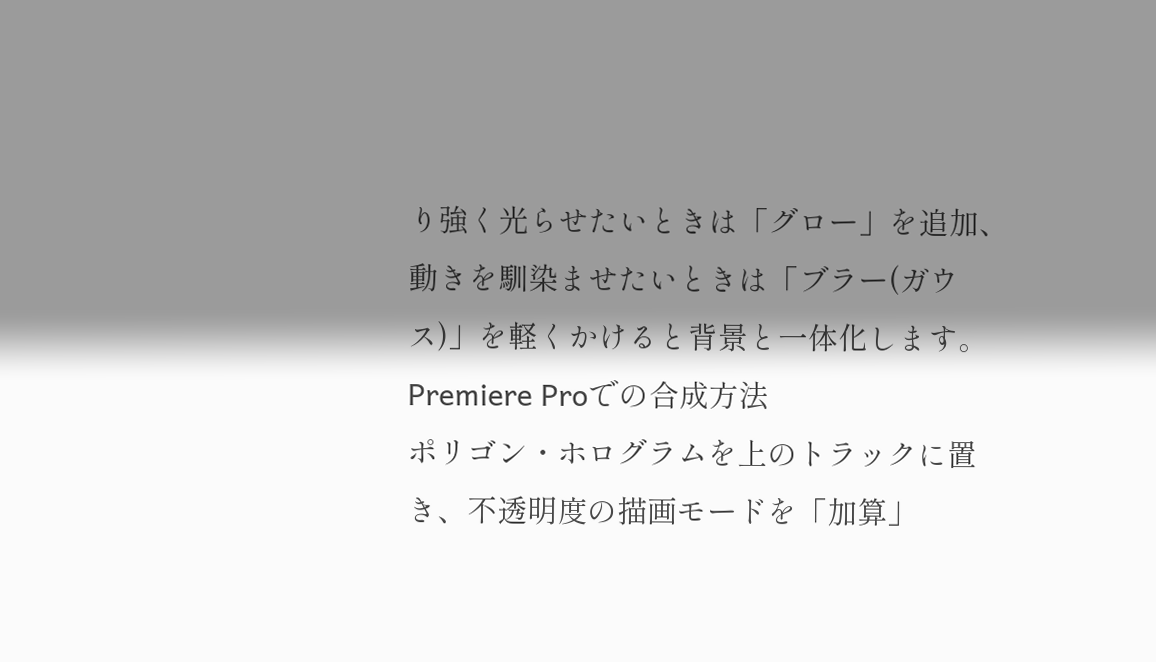り強く光らせたいときは「グロー」を追加、動きを馴染ませたいときは「ブラー(ガウス)」を軽くかけると背景と一体化します。
Premiere Proでの合成方法
ポリゴン・ホログラムを上のトラックに置き、不透明度の描画モードを「加算」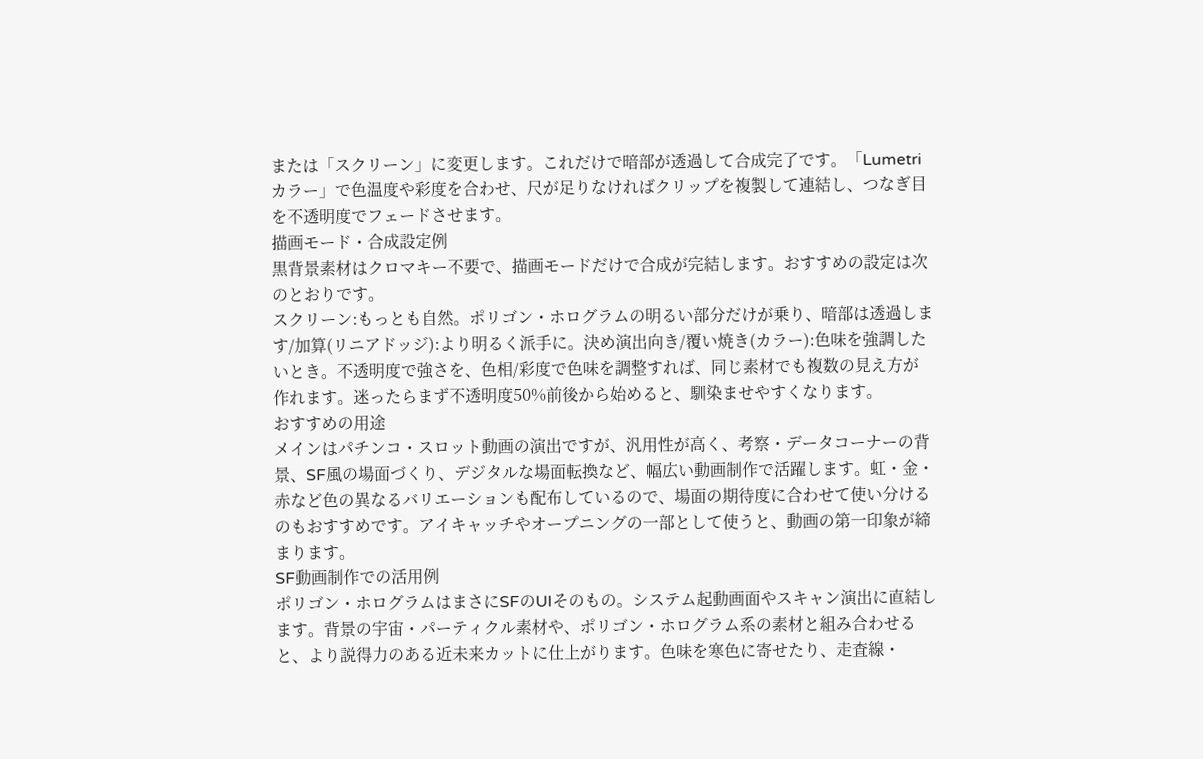または「スクリーン」に変更します。これだけで暗部が透過して合成完了です。「Lumetri カラー」で色温度や彩度を合わせ、尺が足りなければクリップを複製して連結し、つなぎ目を不透明度でフェードさせます。
描画モード・合成設定例
黒背景素材はクロマキー不要で、描画モードだけで合成が完結します。おすすめの設定は次のとおりです。
スクリーン:もっとも自然。ポリゴン・ホログラムの明るい部分だけが乗り、暗部は透過します/加算(リニアドッジ):より明るく派手に。決め演出向き/覆い焼き(カラー):色味を強調したいとき。不透明度で強さを、色相/彩度で色味を調整すれば、同じ素材でも複数の見え方が作れます。迷ったらまず不透明度50%前後から始めると、馴染ませやすくなります。
おすすめの用途
メインはパチンコ・スロット動画の演出ですが、汎用性が高く、考察・データコーナーの背景、SF風の場面づくり、デジタルな場面転換など、幅広い動画制作で活躍します。虹・金・赤など色の異なるバリエーションも配布しているので、場面の期待度に合わせて使い分けるのもおすすめです。アイキャッチやオープニングの一部として使うと、動画の第一印象が締まります。
SF動画制作での活用例
ポリゴン・ホログラムはまさにSFのUIそのもの。システム起動画面やスキャン演出に直結します。背景の宇宙・パーティクル素材や、ポリゴン・ホログラム系の素材と組み合わせると、より説得力のある近未来カットに仕上がります。色味を寒色に寄せたり、走査線・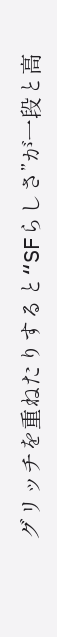グリッチを重ねたりすると“SFらしさ”が一段と高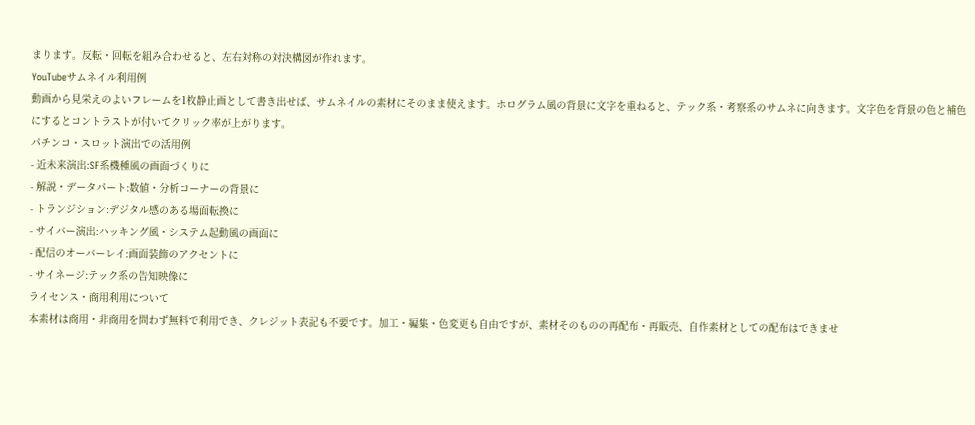まります。反転・回転を組み合わせると、左右対称の対決構図が作れます。
YouTubeサムネイル利用例
動画から見栄えのよいフレームを1枚静止画として書き出せば、サムネイルの素材にそのまま使えます。ホログラム風の背景に文字を重ねると、テック系・考察系のサムネに向きます。文字色を背景の色と補色にするとコントラストが付いてクリック率が上がります。
パチンコ・スロット演出での活用例
- 近未来演出:SF系機種風の画面づくりに
- 解説・データパート:数値・分析コーナーの背景に
- トランジション:デジタル感のある場面転換に
- サイバー演出:ハッキング風・システム起動風の画面に
- 配信のオーバーレイ:画面装飾のアクセントに
- サイネージ:テック系の告知映像に
ライセンス・商用利用について
本素材は商用・非商用を問わず無料で利用でき、クレジット表記も不要です。加工・編集・色変更も自由ですが、素材そのものの再配布・再販売、自作素材としての配布はできませ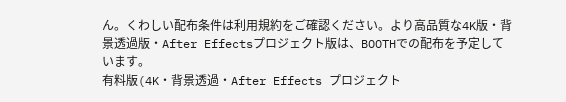ん。くわしい配布条件は利用規約をご確認ください。より高品質な4K版・背景透過版・After Effectsプロジェクト版は、BOOTHでの配布を予定しています。
有料版(4K・背景透過・After Effects プロジェクト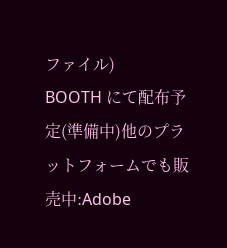ファイル)
BOOTH にて配布予定(準備中)他のプラットフォームでも販売中:Adobe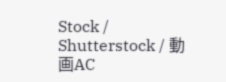Stock / Shutterstock / 動画AC